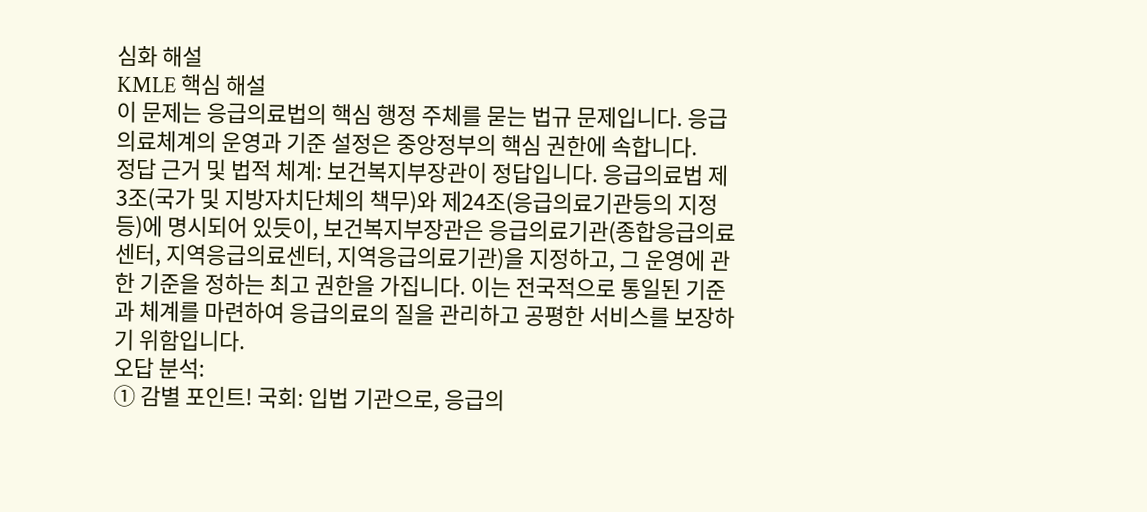심화 해설
KMLE 핵심 해설
이 문제는 응급의료법의 핵심 행정 주체를 묻는 법규 문제입니다. 응급의료체계의 운영과 기준 설정은 중앙정부의 핵심 권한에 속합니다.
정답 근거 및 법적 체계: 보건복지부장관이 정답입니다. 응급의료법 제3조(국가 및 지방자치단체의 책무)와 제24조(응급의료기관등의 지정 등)에 명시되어 있듯이, 보건복지부장관은 응급의료기관(종합응급의료센터, 지역응급의료센터, 지역응급의료기관)을 지정하고, 그 운영에 관한 기준을 정하는 최고 권한을 가집니다. 이는 전국적으로 통일된 기준과 체계를 마련하여 응급의료의 질을 관리하고 공평한 서비스를 보장하기 위함입니다.
오답 분석:
① 감별 포인트! 국회: 입법 기관으로, 응급의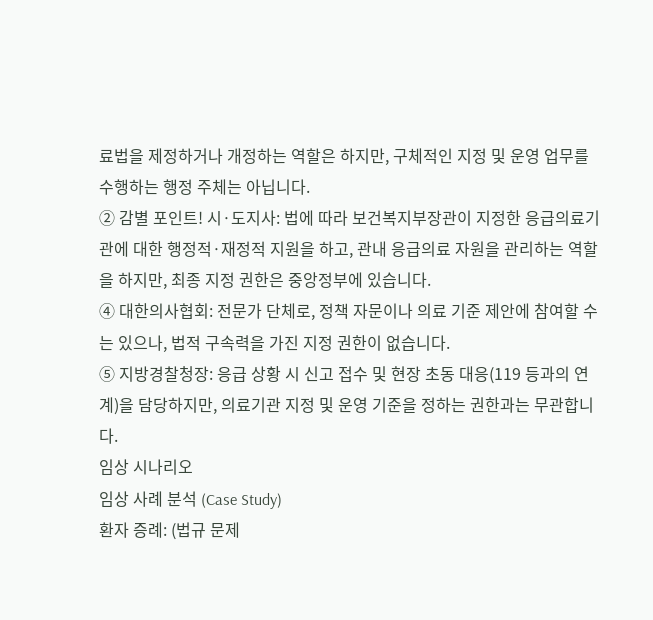료법을 제정하거나 개정하는 역할은 하지만, 구체적인 지정 및 운영 업무를 수행하는 행정 주체는 아닙니다.
② 감별 포인트! 시·도지사: 법에 따라 보건복지부장관이 지정한 응급의료기관에 대한 행정적·재정적 지원을 하고, 관내 응급의료 자원을 관리하는 역할을 하지만, 최종 지정 권한은 중앙정부에 있습니다.
④ 대한의사협회: 전문가 단체로, 정책 자문이나 의료 기준 제안에 참여할 수는 있으나, 법적 구속력을 가진 지정 권한이 없습니다.
⑤ 지방경찰청장: 응급 상황 시 신고 접수 및 현장 초동 대응(119 등과의 연계)을 담당하지만, 의료기관 지정 및 운영 기준을 정하는 권한과는 무관합니다.
임상 시나리오
임상 사례 분석 (Case Study)
환자 증례: (법규 문제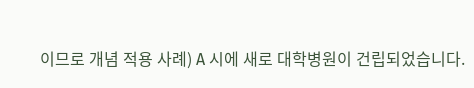이므로 개념 적용 사례) A 시에 새로 대학병원이 건립되었습니다.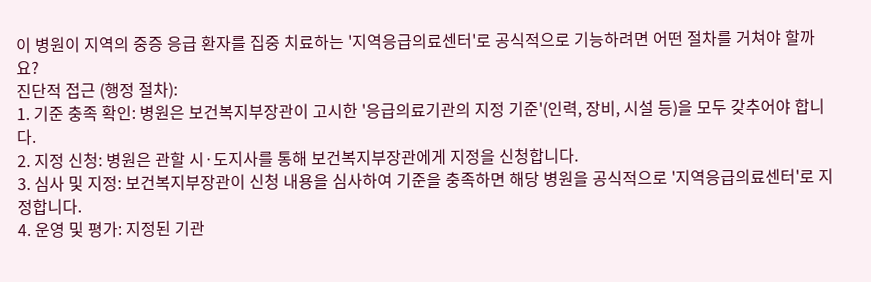이 병원이 지역의 중증 응급 환자를 집중 치료하는 '지역응급의료센터'로 공식적으로 기능하려면 어떤 절차를 거쳐야 할까요?
진단적 접근 (행정 절차):
1. 기준 충족 확인: 병원은 보건복지부장관이 고시한 '응급의료기관의 지정 기준'(인력, 장비, 시설 등)을 모두 갖추어야 합니다.
2. 지정 신청: 병원은 관할 시·도지사를 통해 보건복지부장관에게 지정을 신청합니다.
3. 심사 및 지정: 보건복지부장관이 신청 내용을 심사하여 기준을 충족하면 해당 병원을 공식적으로 '지역응급의료센터'로 지정합니다.
4. 운영 및 평가: 지정된 기관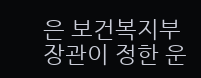은 보건복지부장관이 정한 운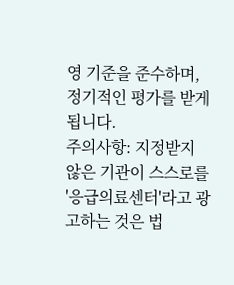영 기준을 준수하며, 정기적인 평가를 받게 됩니다.
주의사항: 지정받지 않은 기관이 스스로를 '응급의료센터'라고 광고하는 것은 법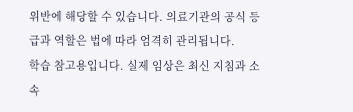위반에 해당할 수 있습니다. 의료기관의 공식 등급과 역할은 법에 따라 엄격히 관리됩니다.
학습 참고용입니다. 실제 임상은 최신 지침과 소속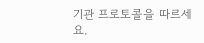기관 프로토콜을 따르세요.